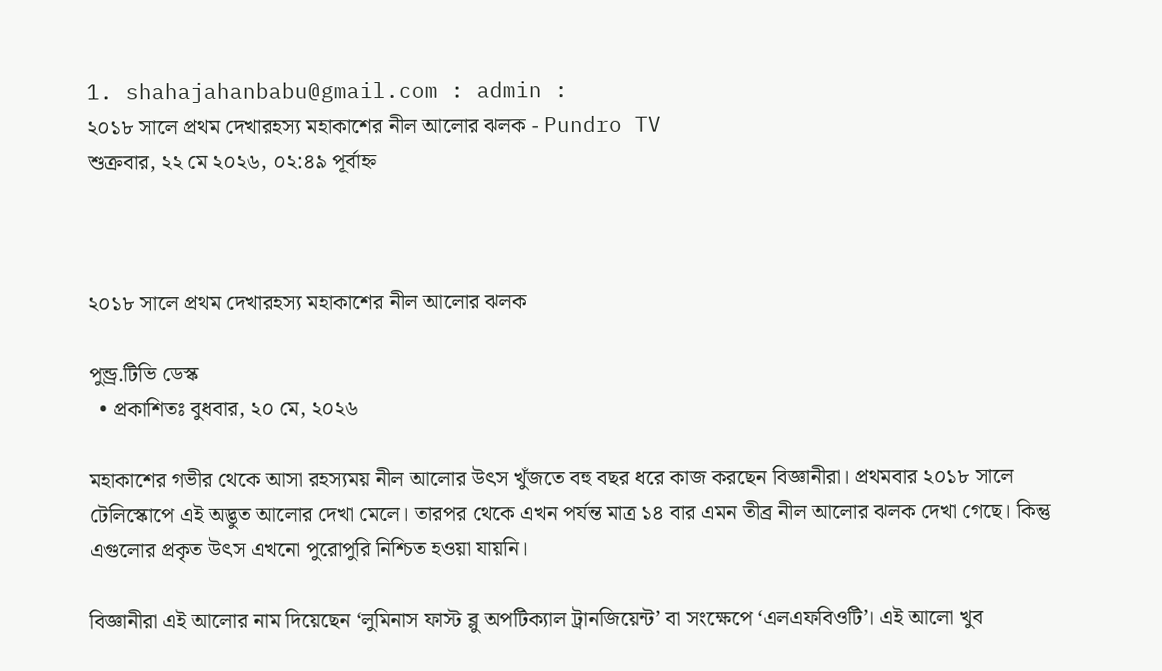1. shahajahanbabu@gmail.com : admin :
২০১৮ সালে প্রথম দেখারহস্য মহাকাশের নীল আলোর ঝলক - Pundro TV
শুক্রবার, ২২ মে ২০২৬, ০২:৪৯ পূর্বাহ্ন



২০১৮ সালে প্রথম দেখারহস্য মহাকাশের নীল আলোর ঝলক

পুন্ড্র.টিভি ডেস্ক
  • প্রকাশিতঃ বুধবার, ২০ মে, ২০২৬

মহাকাশের গভীর থেকে আসা রহস্যময় নীল আলোর উৎস খুঁজতে বহু বছর ধরে কাজ করছেন বিজ্ঞানীরা। প্রথমবার ২০১৮ সালে টেলিস্কোপে এই অদ্ভুত আলোর দেখা মেলে। তারপর থেকে এখন পর্যন্ত মাত্র ১৪ বার এমন তীব্র নীল আলোর ঝলক দেখা গেছে। কিন্তু এগুলোর প্রকৃত উৎস এখনো পুরোপুরি নিশ্চিত হওয়া যায়নি।

বিজ্ঞানীরা এই আলোর নাম দিয়েছেন ‘লুমিনাস ফাস্ট ব্লু অপটিক্যাল ট্রানজিয়েন্ট’ বা সংক্ষেপে ‘এলএফবিওটি’। এই আলো খুব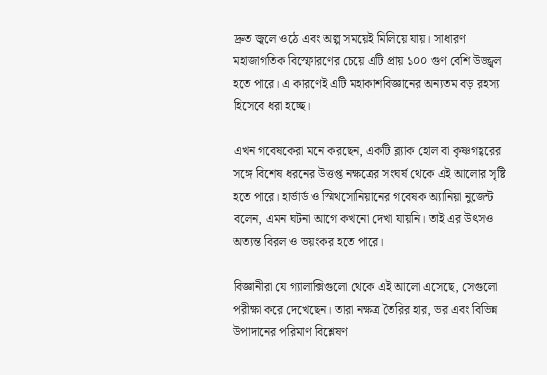দ্রুত জ্বলে ওঠে এবং অল্প সময়েই মিলিয়ে যায়। সাধারণ মহাজাগতিক বিস্ফোরণের চেয়ে এটি প্রায় ১০০ গুণ বেশি উজ্জ্বল হতে পারে। এ কারণেই এটি মহাকাশবিজ্ঞানের অন্যতম বড় রহস্য হিসেবে ধরা হচ্ছে।

এখন গবেষকেরা মনে করছেন, একটি ব্ল্যাক হোল বা কৃষ্ণগহ্বরের সঙ্গে বিশেষ ধরনের উত্তপ্ত নক্ষত্রের সংঘর্ষ থেকে এই আলোর সৃষ্টি হতে পারে। হার্ভার্ড ও স্মিথসোনিয়ানের গবেষক অ্যানিয়া নুজেন্ট বলেন, এমন ঘটনা আগে কখনো দেখা যায়নি। তাই এর উৎসও অত্যন্ত বিরল ও ভয়ংকর হতে পারে।

বিজ্ঞানীরা যে গ্যালাক্সিগুলো থেকে এই আলো এসেছে, সেগুলো পরীক্ষা করে দেখেছেন। তারা নক্ষত্র তৈরির হার, ভর এবং বিভিন্ন উপাদানের পরিমাণ বিশ্লেষণ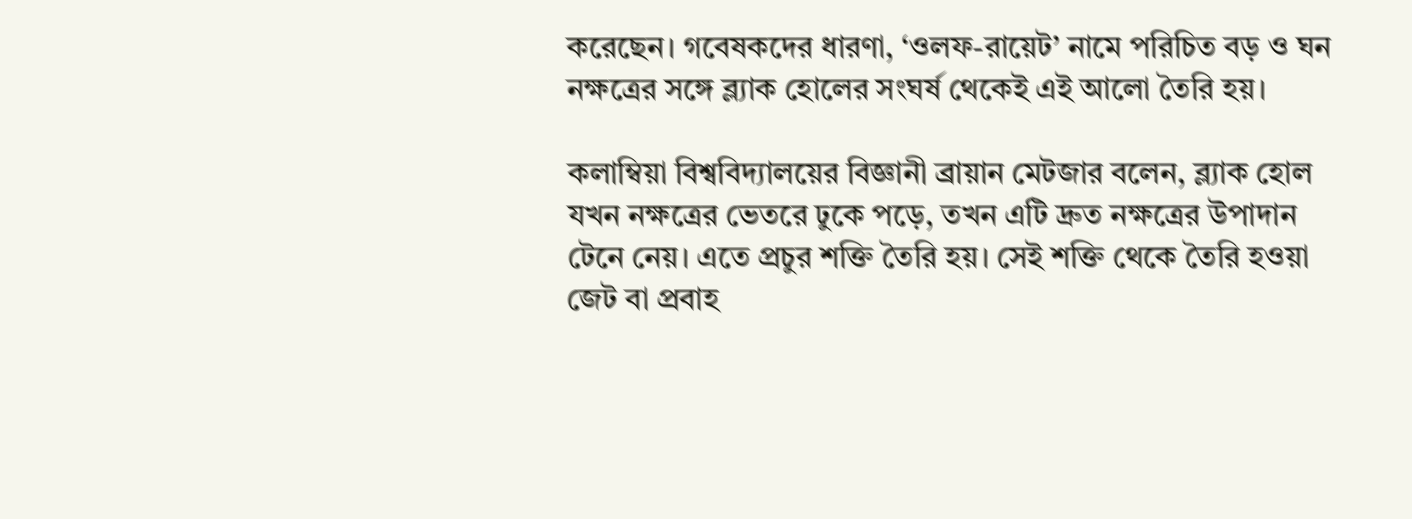করেছেন। গবেষকদের ধারণা, ‘ওলফ-রায়েট’ নামে পরিচিত বড় ও ঘন নক্ষত্রের সঙ্গে ব্ল্যাক হোলের সংঘর্ষ থেকেই এই আলো তৈরি হয়।

কলাম্বিয়া বিশ্ববিদ্যালয়ের বিজ্ঞানী ব্রায়ান মেটজার বলেন, ব্ল্যাক হোল যখন নক্ষত্রের ভেতরে ঢুকে পড়ে, তখন এটি দ্রুত নক্ষত্রের উপাদান টেনে নেয়। এতে প্রচুর শক্তি তৈরি হয়। সেই শক্তি থেকে তৈরি হওয়া জেট বা প্রবাহ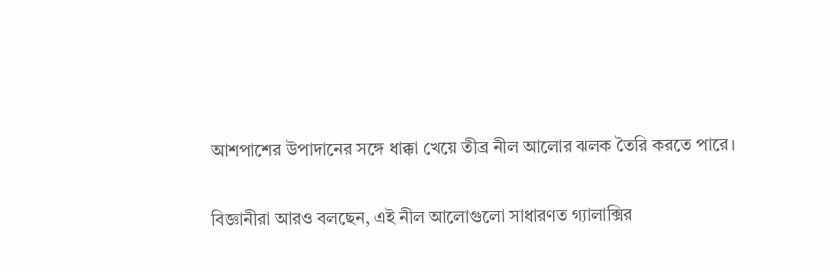আশপাশের উপাদানের সঙ্গে ধাক্কা খেয়ে তীব্র নীল আলোর ঝলক তৈরি করতে পারে।

বিজ্ঞানীরা আরও বলছেন, এই নীল আলোগুলো সাধারণত গ্যালাক্সির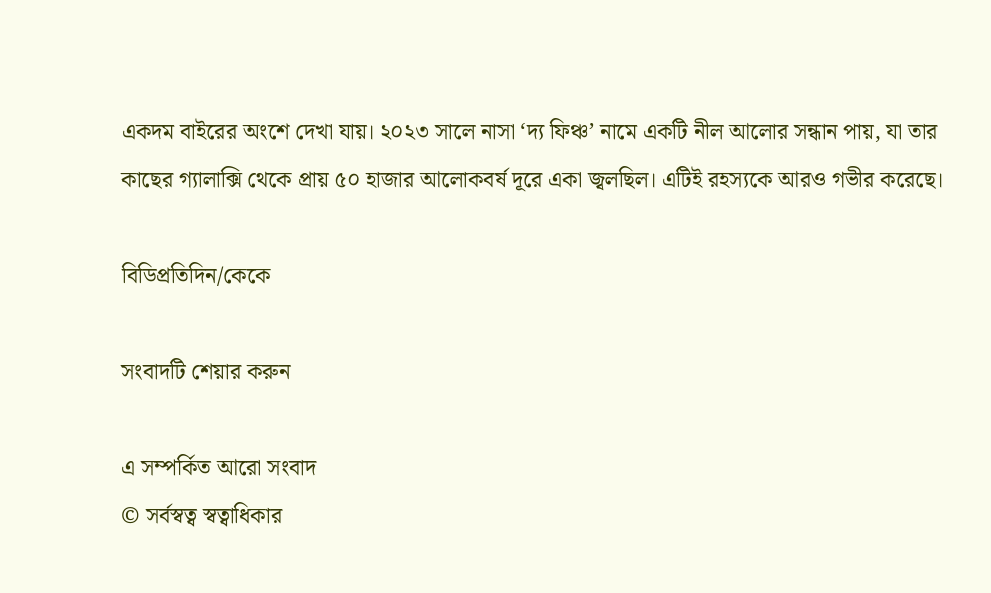একদম বাইরের অংশে দেখা যায়। ২০২৩ সালে নাসা ‘দ্য ফিঞ্চ’ নামে একটি নীল আলোর সন্ধান পায়, যা তার কাছের গ্যালাক্সি থেকে প্রায় ৫০ হাজার আলোকবর্ষ দূরে একা জ্বলছিল। এটিই রহস্যকে আরও গভীর করেছে।

বিডিপ্রতিদিন/কেকে

সংবাদটি শেয়ার করুন

এ সম্পর্কিত আরো সংবাদ
© সর্বস্বত্ব স্বত্বাধিকার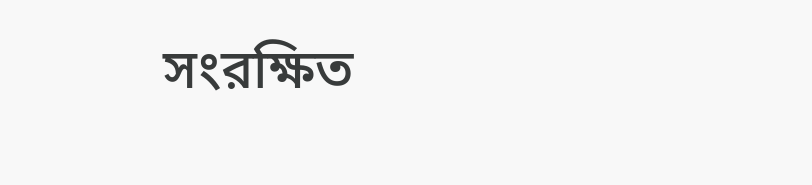সংরক্ষিত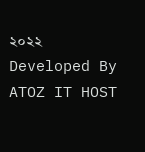২০২২
Developed By ATOZ IT HOST